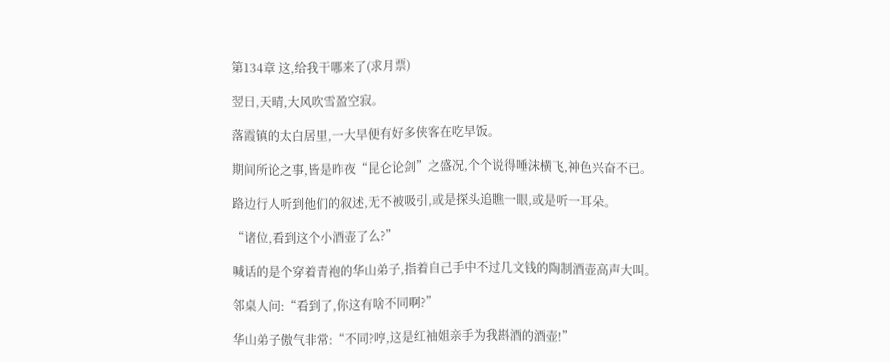第134章 这,给我干哪来了(求月票)

翌日,天晴,大风吹雪盈空寂。

落霞镇的太白居里,一大早便有好多侠客在吃早饭。

期间所论之事,皆是昨夜“昆仑论剑”之盛况,个个说得唾沫横飞,神色兴奋不已。

路边行人听到他们的叙述,无不被吸引,或是探头追瞧一眼,或是听一耳朵。

“诸位,看到这个小酒壶了么?”

喊话的是个穿着青袍的华山弟子,指着自己手中不过几文钱的陶制酒壶高声大叫。

邻桌人问:“看到了,你这有啥不同啊?”

华山弟子傲气非常:“不同?哼,这是红袖姐亲手为我斟酒的酒壶!”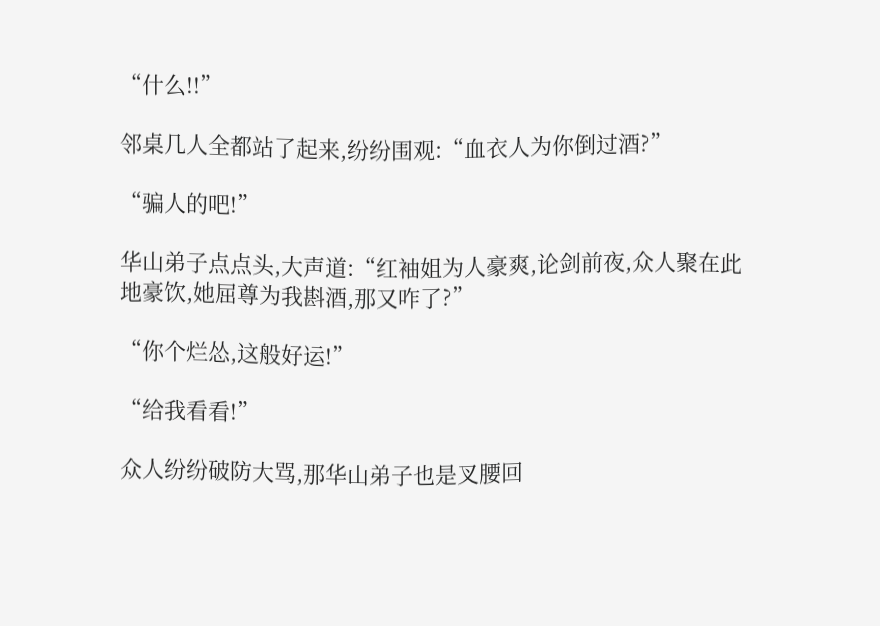“什么!!”

邻桌几人全都站了起来,纷纷围观:“血衣人为你倒过酒?”

“骗人的吧!”

华山弟子点点头,大声道:“红袖姐为人豪爽,论剑前夜,众人聚在此地豪饮,她屈尊为我斟酒,那又咋了?”

“你个烂怂,这般好运!”

“给我看看!”

众人纷纷破防大骂,那华山弟子也是叉腰回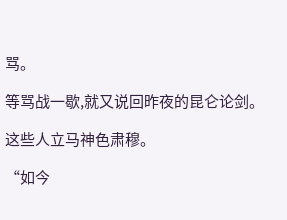骂。

等骂战一歇,就又说回昨夜的昆仑论剑。

这些人立马神色肃穆。

“如今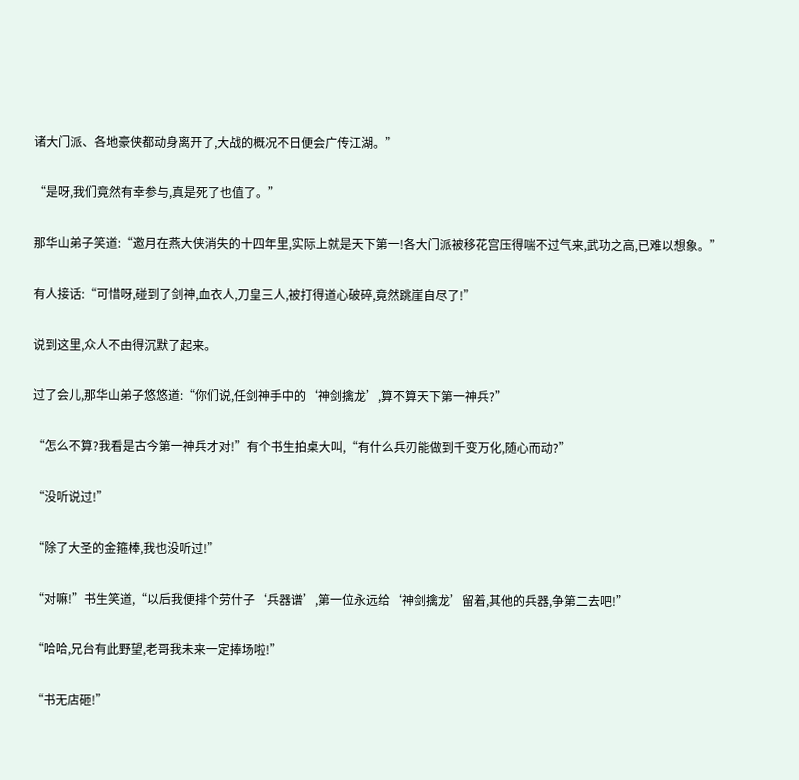诸大门派、各地豪侠都动身离开了,大战的概况不日便会广传江湖。”

“是呀,我们竟然有幸参与,真是死了也值了。”

那华山弟子笑道:“邀月在燕大侠消失的十四年里,实际上就是天下第一!各大门派被移花宫压得喘不过气来,武功之高,已难以想象。”

有人接话:“可惜呀,碰到了剑神,血衣人,刀皇三人,被打得道心破碎,竟然跳崖自尽了!”

说到这里,众人不由得沉默了起来。

过了会儿,那华山弟子悠悠道:“你们说,任剑神手中的‘神剑擒龙’,算不算天下第一神兵?”

“怎么不算?我看是古今第一神兵才对!”有个书生拍桌大叫,“有什么兵刃能做到千变万化,随心而动?”

“没听说过!”

“除了大圣的金箍棒,我也没听过!”

“对嘛!”书生笑道,“以后我便排个劳什子‘兵器谱’,第一位永远给‘神剑擒龙’留着,其他的兵器,争第二去吧!”

“哈哈,兄台有此野望,老哥我未来一定捧场啦!”

“书无店砸!”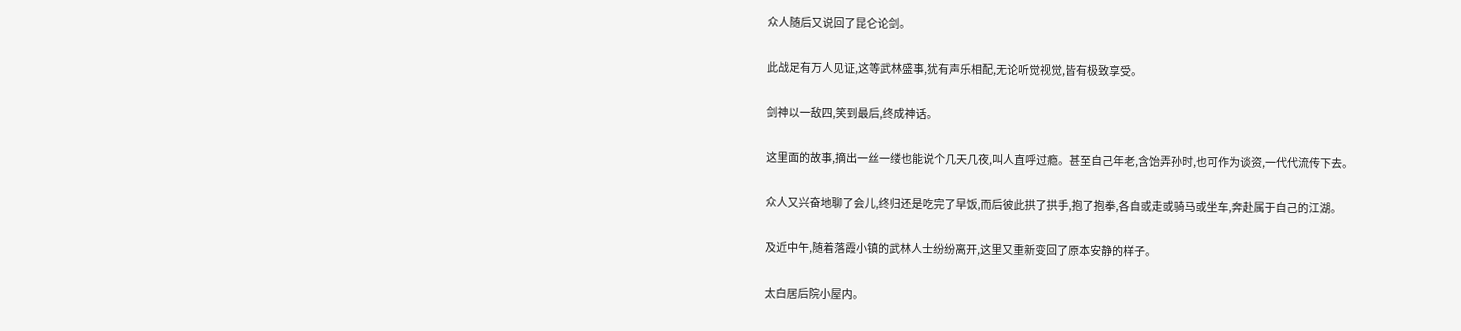众人随后又说回了昆仑论剑。

此战足有万人见证,这等武林盛事,犹有声乐相配,无论听觉视觉,皆有极致享受。

剑神以一敌四,笑到最后,终成神话。

这里面的故事,摘出一丝一缕也能说个几天几夜,叫人直呼过瘾。甚至自己年老,含饴弄孙时,也可作为谈资,一代代流传下去。

众人又兴奋地聊了会儿,终归还是吃完了早饭,而后彼此拱了拱手,抱了抱拳,各自或走或骑马或坐车,奔赴属于自己的江湖。

及近中午,随着落霞小镇的武林人士纷纷离开,这里又重新变回了原本安静的样子。

太白居后院小屋内。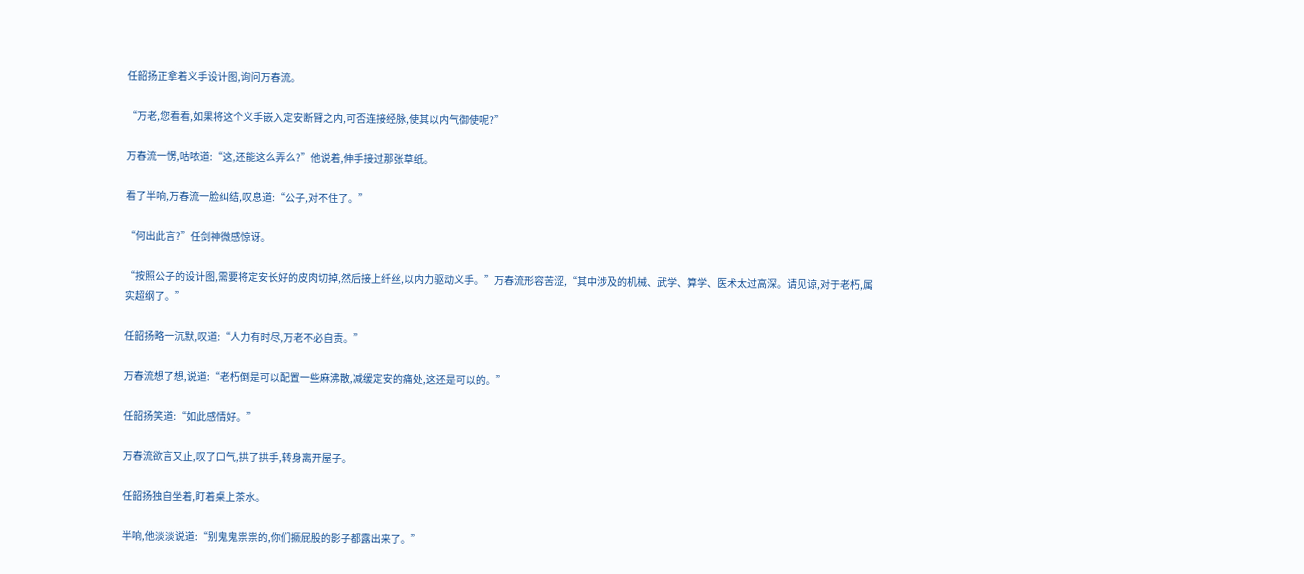任韶扬正拿着义手设计图,询问万春流。

“万老,您看看,如果将这个义手嵌入定安断臂之内,可否连接经脉,使其以内气御使呢?”

万春流一愣,咕哝道:“这,还能这么弄么?”他说着,伸手接过那张草纸。

看了半响,万春流一脸纠结,叹息道:“公子,对不住了。”

“何出此言?”任剑神微感惊讶。

“按照公子的设计图,需要将定安长好的皮肉切掉,然后接上纤丝,以内力驱动义手。”万春流形容苦涩,“其中涉及的机械、武学、算学、医术太过高深。请见谅,对于老朽,属实超纲了。”

任韶扬略一沉默,叹道:“人力有时尽,万老不必自责。”

万春流想了想,说道:“老朽倒是可以配置一些麻沸散,减缓定安的痛处,这还是可以的。”

任韶扬笑道:“如此感情好。”

万春流欲言又止,叹了口气,拱了拱手,转身离开屋子。

任韶扬独自坐着,盯着桌上茶水。

半响,他淡淡说道:“别鬼鬼祟祟的,你们撅屁股的影子都露出来了。”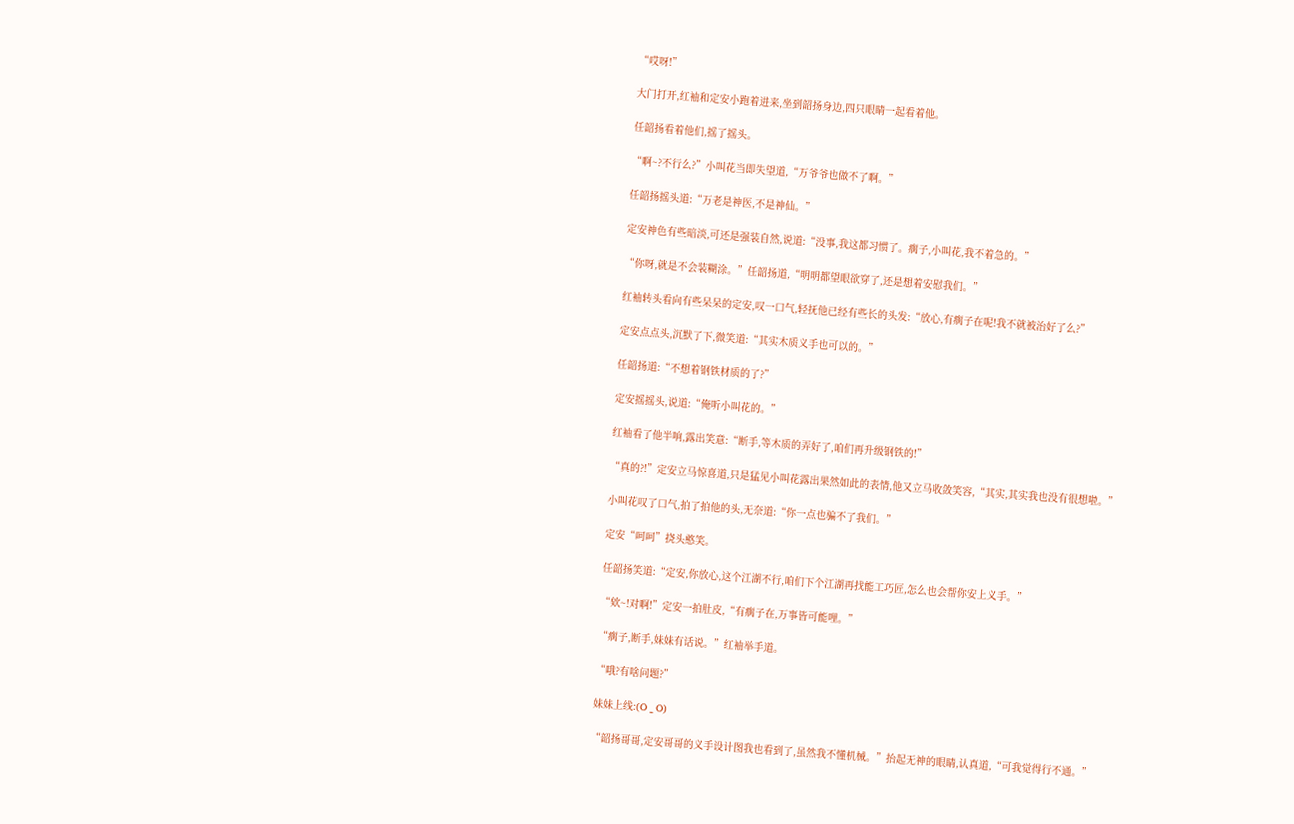“哎呀!”

大门打开,红袖和定安小跑着进来,坐到韶扬身边,四只眼睛一起看着他。

任韶扬看着他们,摇了摇头。

“啊~?不行么?”小叫花当即失望道,“万爷爷也做不了啊。”

任韶扬摇头道:“万老是神医,不是神仙。”

定安神色有些暗淡,可还是强装自然,说道:“没事,我这都习惯了。瘸子,小叫花,我不着急的。”

“你呀,就是不会装糊涂。”任韶扬道,“明明都望眼欲穿了,还是想着安慰我们。”

红袖转头看向有些呆呆的定安,叹一口气,轻抚他已经有些长的头发:“放心,有瘸子在呢!我不就被治好了么?”

定安点点头,沉默了下,微笑道:“其实木质义手也可以的。”

任韶扬道:“不想着钢铁材质的了?”

定安摇摇头,说道:“俺听小叫花的。”

红袖看了他半响,露出笑意:“断手,等木质的弄好了,咱们再升级钢铁的!”

“真的?!”定安立马惊喜道,只是猛见小叫花露出果然如此的表情,他又立马收敛笑容,“其实,其实我也没有很想啦。”

小叫花叹了口气,拍了拍他的头,无奈道:“你一点也骗不了我们。”

定安“呵呵”挠头憨笑。

任韶扬笑道:“定安,你放心,这个江湖不行,咱们下个江湖再找能工巧匠,怎么也会帮你安上义手。”

“欸~!对啊!”定安一拍肚皮,“有瘸子在,万事皆可能哩。”

“瘸子,断手,妹妹有话说。”红袖举手道。

“哦?有啥问题?”

妹妹上线:(O _ O)

“韶扬哥哥,定安哥哥的义手设计图我也看到了,虽然我不懂机械。”抬起无神的眼睛,认真道,“可我觉得行不通。”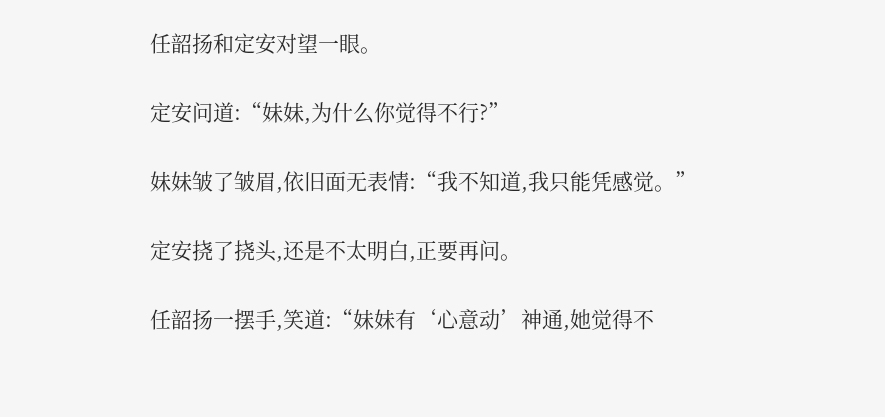任韶扬和定安对望一眼。

定安问道:“妹妹,为什么你觉得不行?”

妹妹皱了皱眉,依旧面无表情:“我不知道,我只能凭感觉。”

定安挠了挠头,还是不太明白,正要再问。

任韶扬一摆手,笑道:“妹妹有‘心意动’神通,她觉得不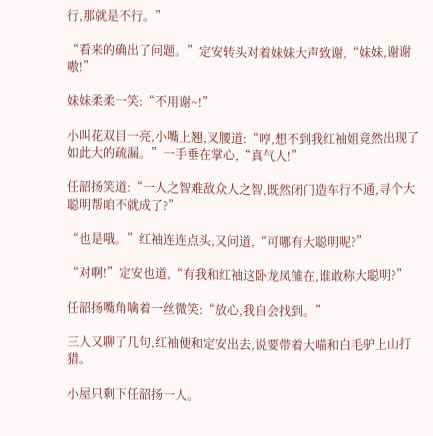行,那就是不行。”

“看来的确出了问题。”定安转头对着妹妹大声致谢,“妹妹,谢谢嗷!”

妹妹柔柔一笑:“不用谢~!”

小叫花双目一亮,小嘴上翘,叉腰道:“哼,想不到我红袖姐竟然出现了如此大的疏漏。”一手垂在掌心,“真气人!”

任韶扬笑道:“一人之智难敌众人之智,既然闭门造车行不通,寻个大聪明帮咱不就成了?”

“也是哦。”红袖连连点头,又问道,“可哪有大聪明呢?”

“对啊!”定安也道,“有我和红袖这卧龙凤雏在,谁敢称大聪明?”

任韶扬嘴角噙着一丝微笑:“放心,我自会找到。”

三人又聊了几句,红袖便和定安出去,说要带着大喵和白毛驴上山打猎。

小屋只剩下任韶扬一人。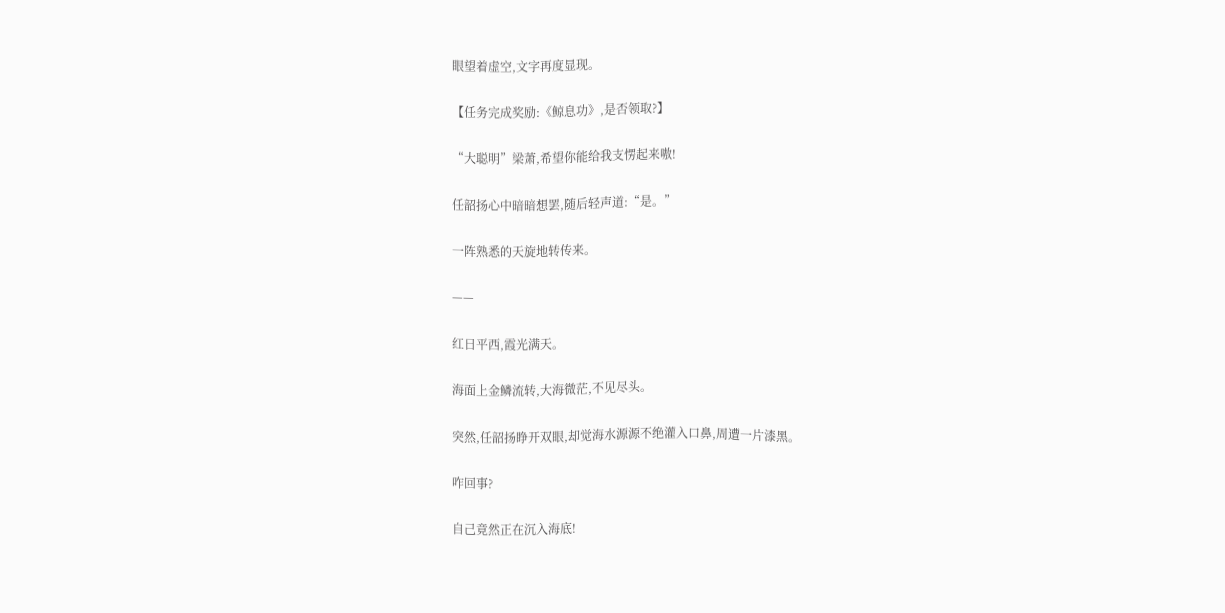眼望着虚空,文字再度显现。

【任务完成奖励:《鲸息功》,是否领取?】

“大聪明”梁萧,希望你能给我支愣起来嗷!

任韶扬心中暗暗想罢,随后轻声道:“是。”

一阵熟悉的天旋地转传来。

——

红日平西,霞光满天。

海面上金鳞流转,大海微茫,不见尽头。

突然,任韶扬睁开双眼,却觉海水源源不绝灌入口鼻,周遭一片漆黑。

咋回事?

自己竟然正在沉入海底!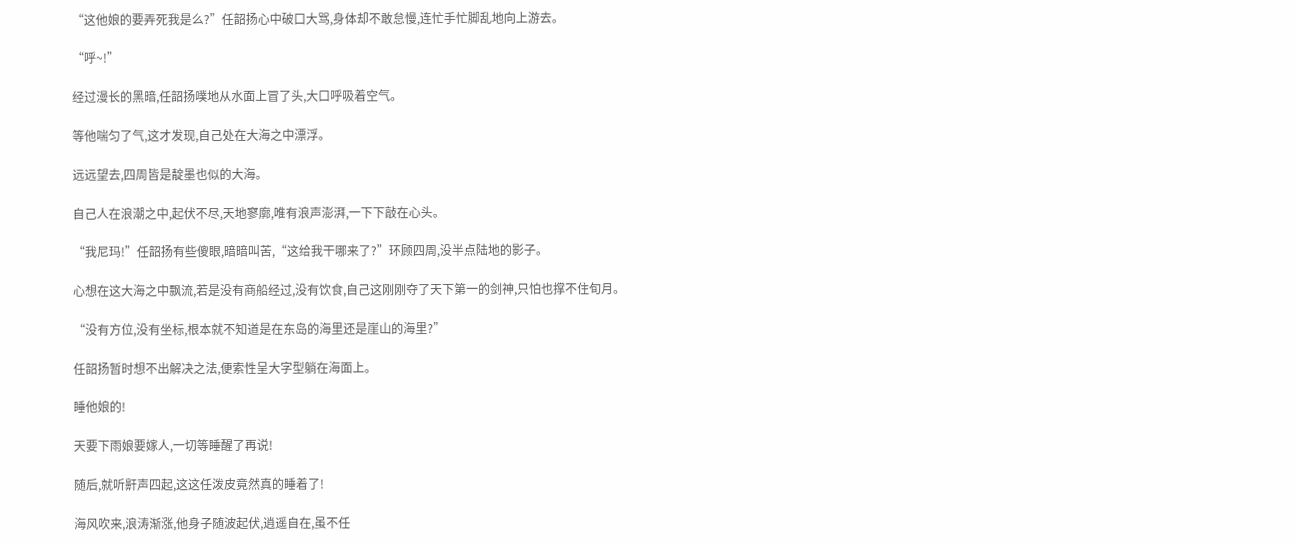“这他娘的要弄死我是么?”任韶扬心中破口大骂,身体却不敢怠慢,连忙手忙脚乱地向上游去。

“呼~!”

经过漫长的黑暗,任韶扬噗地从水面上冒了头,大口呼吸着空气。

等他喘匀了气,这才发现,自己处在大海之中漂浮。

远远望去,四周皆是靛墨也似的大海。

自己人在浪潮之中,起伏不尽,天地寥廓,唯有浪声澎湃,一下下敲在心头。

“我尼玛!”任韶扬有些傻眼,暗暗叫苦,“这给我干哪来了?”环顾四周,没半点陆地的影子。

心想在这大海之中飘流,若是没有商船经过,没有饮食,自己这刚刚夺了天下第一的剑神,只怕也撑不住旬月。

“没有方位,没有坐标,根本就不知道是在东岛的海里还是崖山的海里?”

任韶扬暂时想不出解决之法,便索性呈大字型躺在海面上。

睡他娘的!

天要下雨娘要嫁人,一切等睡醒了再说!

随后,就听鼾声四起,这这任泼皮竟然真的睡着了!

海风吹来,浪涛渐涨,他身子随波起伏,逍遥自在,虽不任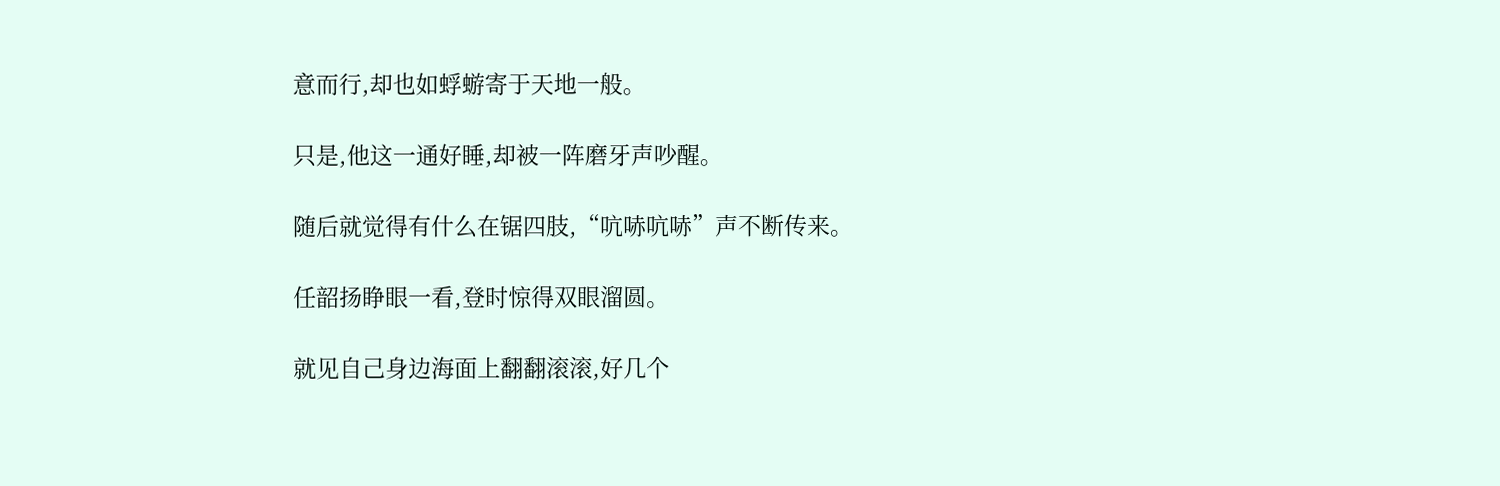意而行,却也如蜉蝣寄于天地一般。

只是,他这一通好睡,却被一阵磨牙声吵醒。

随后就觉得有什么在锯四肢,“吭哧吭哧”声不断传来。

任韶扬睁眼一看,登时惊得双眼溜圆。

就见自己身边海面上翻翻滚滚,好几个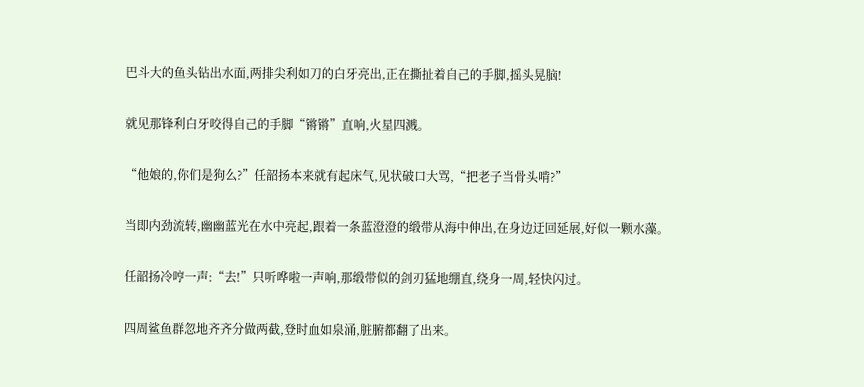巴斗大的鱼头钻出水面,两排尖利如刀的白牙亮出,正在撕扯着自己的手脚,摇头晃脑!

就见那锋利白牙咬得自己的手脚“锵锵”直响,火星四溅。

“他娘的,你们是狗么?”任韶扬本来就有起床气,见状破口大骂,“把老子当骨头啃?”

当即内劲流转,幽幽蓝光在水中亮起,跟着一条蓝澄澄的缎带从海中伸出,在身边迂回延展,好似一颗水藻。

任韶扬冷哼一声:“去!”只听哗啦一声响,那缎带似的剑刃猛地绷直,绕身一周,轻快闪过。

四周鲨鱼群忽地齐齐分做两截,登时血如泉涌,脏腑都翻了出来。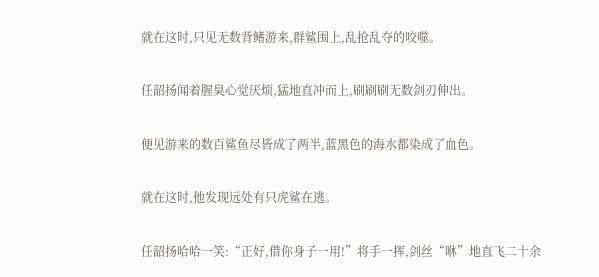就在这时,只见无数背鳍游来,群鲨围上,乱抢乱夺的咬噬。

任韶扬闻着腥臭心觉厌烦,猛地直冲而上,刷刷刷无数剑刃伸出。

便见游来的数百鲨鱼尽皆成了两半,蓝黑色的海水都染成了血色。

就在这时,他发现远处有只虎鲨在逃。

任韶扬哈哈一笑:“正好,借你身子一用!”将手一挥,剑丝“咻”地直飞二十余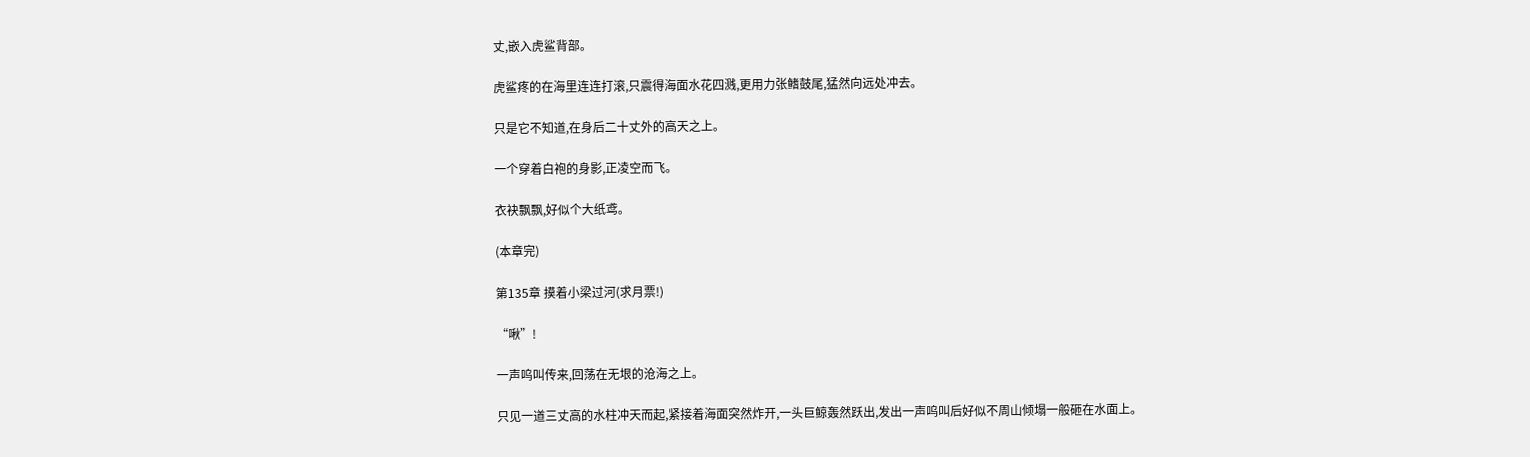丈,嵌入虎鲨背部。

虎鲨疼的在海里连连打滚,只震得海面水花四溅,更用力张鳍鼓尾,猛然向远处冲去。

只是它不知道,在身后二十丈外的高天之上。

一个穿着白袍的身影,正凌空而飞。

衣袂飘飘,好似个大纸鸢。

(本章完)

第135章 摸着小梁过河(求月票!)

“啾”!

一声呜叫传来,回荡在无垠的沧海之上。

只见一道三丈高的水柱冲天而起,紧接着海面突然炸开,一头巨鲸轰然跃出,发出一声呜叫后好似不周山倾塌一般砸在水面上。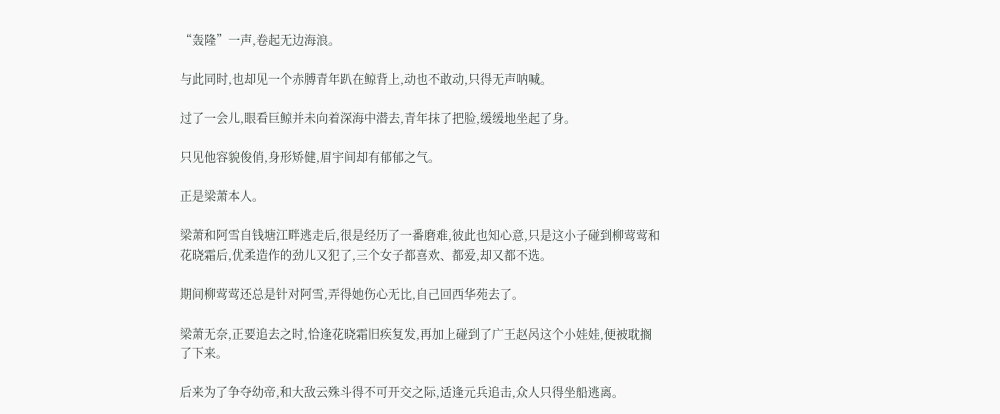“轰隆”一声,卷起无边海浪。

与此同时,也却见一个赤膊青年趴在鲸背上,动也不敢动,只得无声呐喊。

过了一会儿,眼看巨鲸并未向着深海中潜去,青年抹了把脸,缓缓地坐起了身。

只见他容貌俊俏,身形矫健,眉宇间却有郁郁之气。

正是梁萧本人。

梁萧和阿雪自钱塘江畔逃走后,很是经历了一番磨难,彼此也知心意,只是这小子碰到柳莺莺和花晓霜后,优柔造作的劲儿又犯了,三个女子都喜欢、都爱,却又都不选。

期间柳莺莺还总是针对阿雪,弄得她伤心无比,自己回西华苑去了。

梁萧无奈,正要追去之时,恰逢花晓霜旧疾复发,再加上碰到了广王赵呙这个小娃娃,便被耽搁了下来。

后来为了争夺幼帝,和大敌云殊斗得不可开交之际,适逢元兵追击,众人只得坐船逃离。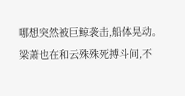哪想突然被巨鲸袭击,船体晃动。梁萧也在和云殊殊死搏斗间,不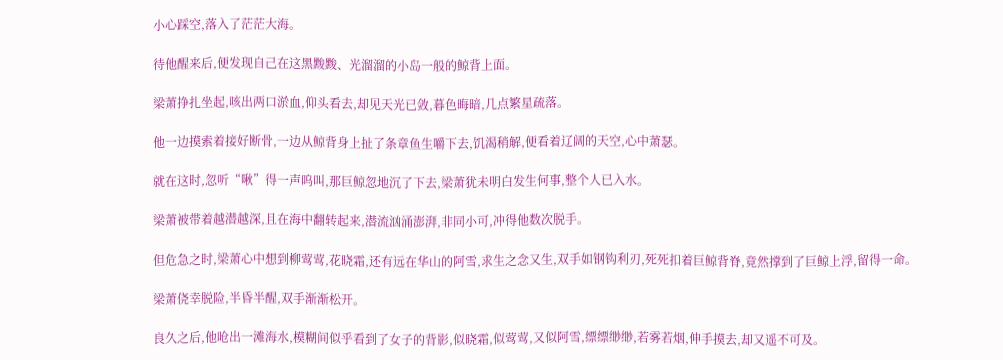小心踩空,落入了茫茫大海。

待他醒来后,便发现自己在这黑黢黢、光溜溜的小岛一般的鲸背上面。

梁萧挣扎坐起,咳出两口淤血,仰头看去,却见天光已敛,暮色晦暗,几点繁星疏落。

他一边摸索着接好断骨,一边从鲸背身上扯了条章鱼生嚼下去,饥渴稍解,便看着辽阔的天空,心中萧瑟。

就在这时,忽听“啾”得一声呜叫,那巨鲸忽地沉了下去,梁萧犹未明白发生何事,整个人已入水。

梁萧被带着越潜越深,且在海中翻转起来,潜流汹涌澎湃,非同小可,冲得他数次脱手。

但危急之时,梁萧心中想到柳莺莺,花晓霜,还有远在华山的阿雪,求生之念又生,双手如钢钩利刃,死死扣着巨鲸背脊,竟然撑到了巨鲸上浮,留得一命。

梁萧侥幸脱险,半昏半醒,双手渐渐松开。

良久之后,他呛出一滩海水,模糊间似乎看到了女子的背影,似晓霜,似莺莺,又似阿雪,缥缥缈缈,若雾若烟,伸手摸去,却又遥不可及。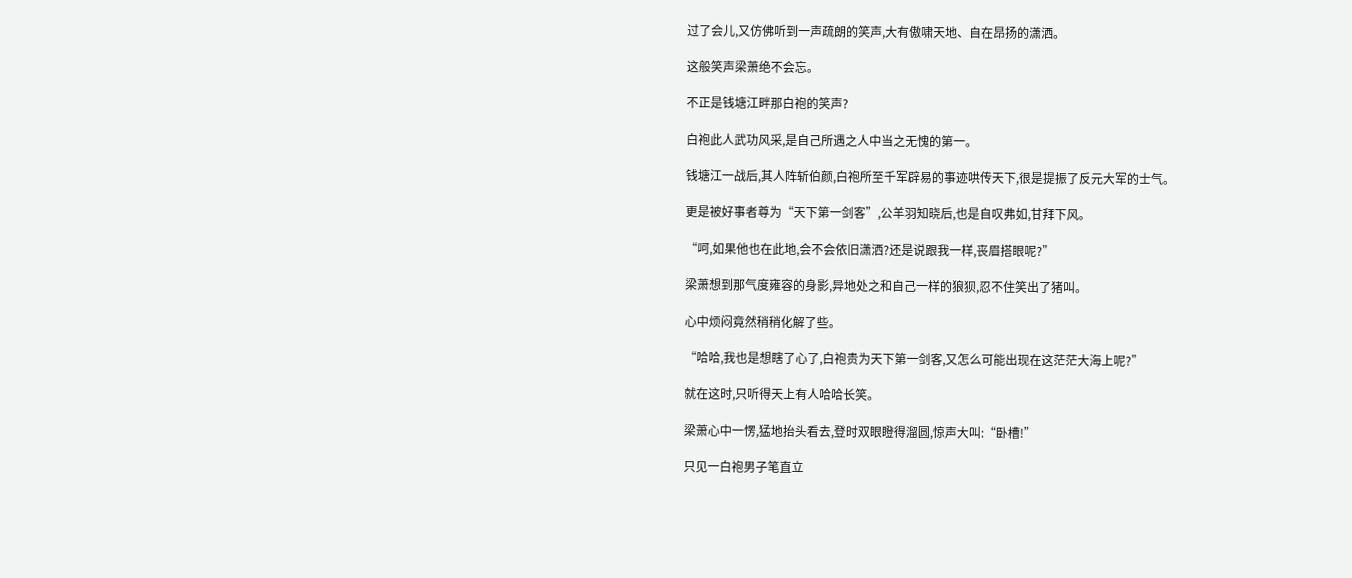过了会儿,又仿佛听到一声疏朗的笑声,大有傲啸天地、自在昂扬的潇洒。

这般笑声梁萧绝不会忘。

不正是钱塘江畔那白袍的笑声?

白袍此人武功风采,是自己所遇之人中当之无愧的第一。

钱塘江一战后,其人阵斩伯颜,白袍所至千军辟易的事迹哄传天下,很是提振了反元大军的士气。

更是被好事者尊为“天下第一剑客”,公羊羽知晓后,也是自叹弗如,甘拜下风。

“呵,如果他也在此地,会不会依旧潇洒?还是说跟我一样,丧眉搭眼呢?”

梁萧想到那气度雍容的身影,异地处之和自己一样的狼狈,忍不住笑出了猪叫。

心中烦闷竟然稍稍化解了些。

“哈哈,我也是想瞎了心了,白袍贵为天下第一剑客,又怎么可能出现在这茫茫大海上呢?”

就在这时,只听得天上有人哈哈长笑。

梁萧心中一愣,猛地抬头看去,登时双眼瞪得溜圆,惊声大叫:“卧槽!”

只见一白袍男子笔直立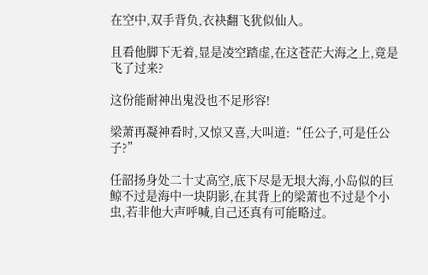在空中,双手背负,衣袂翻飞犹似仙人。

且看他脚下无着,显是凌空踏虚,在这苍茫大海之上,竟是飞了过来?

这份能耐神出鬼没也不足形容!

梁萧再凝神看时,又惊又喜,大叫道:“任公子,可是任公子?”

任韶扬身处二十丈高空,底下尽是无垠大海,小岛似的巨鲸不过是海中一块阴影,在其背上的梁萧也不过是个小虫,若非他大声呼喊,自己还真有可能略过。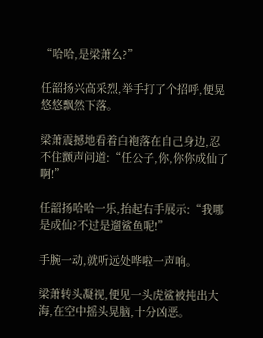“哈哈,是梁萧么?”

任韶扬兴高采烈,举手打了个招呼,便晃悠悠飘然下落。

梁萧震撼地看着白袍落在自己身边,忍不住颤声问道:“任公子,你,你你成仙了啊!”

任韶扬哈哈一乐,抬起右手展示:“我哪是成仙?不过是遛鲨鱼呢!”

手腕一动,就听远处哗啦一声响。

梁萧转头凝视,便见一头虎鲨被扽出大海,在空中摇头晃脑,十分凶恶。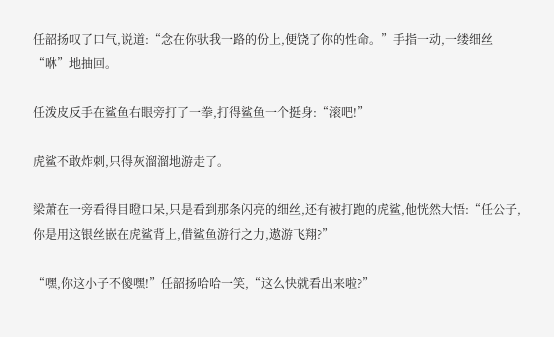任韶扬叹了口气,说道:“念在你驮我一路的份上,便饶了你的性命。”手指一动,一缕细丝“咻”地抽回。

任泼皮反手在鲨鱼右眼旁打了一拳,打得鲨鱼一个挺身:“滚吧!”

虎鲨不敢炸刺,只得灰溜溜地游走了。

梁萧在一旁看得目瞪口呆,只是看到那条闪亮的细丝,还有被打跑的虎鲨,他恍然大悟:“任公子,你是用这银丝嵌在虎鲨背上,借鲨鱼游行之力,遨游飞翔?”

“嘿,你这小子不傻嘿!”任韶扬哈哈一笑,“这么快就看出来啦?”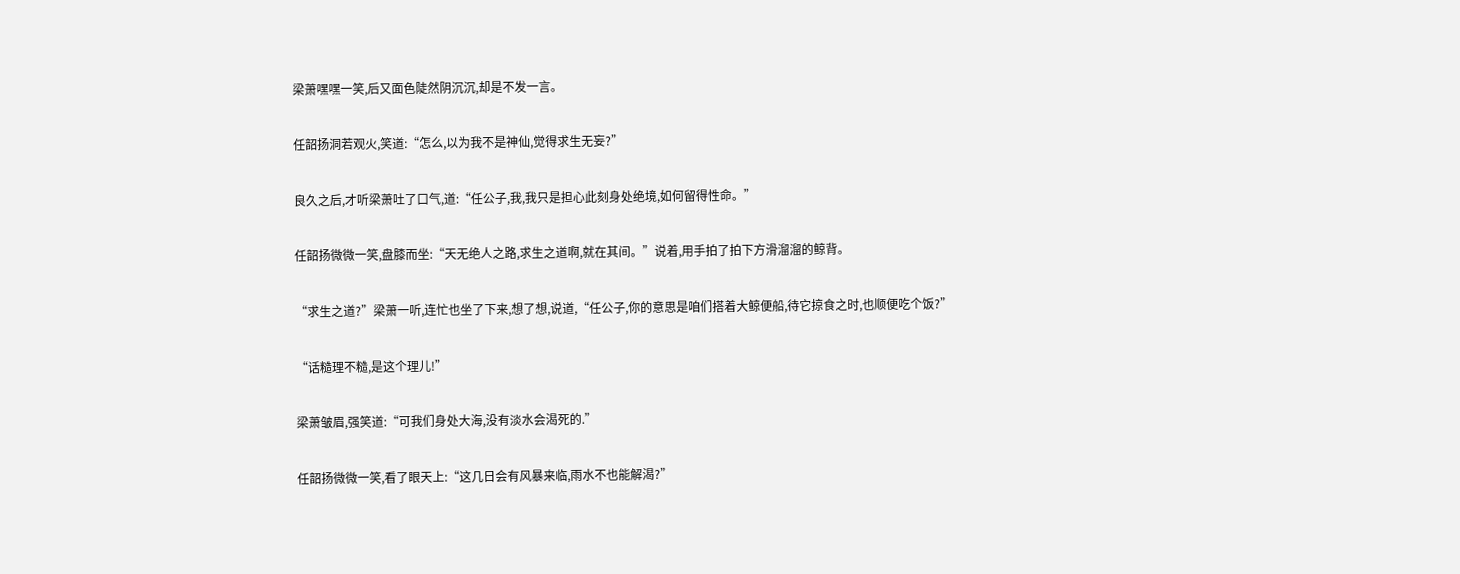梁萧嘿嘿一笑,后又面色陡然阴沉沉,却是不发一言。

任韶扬洞若观火,笑道:“怎么,以为我不是神仙,觉得求生无妄?”

良久之后,才听梁萧吐了口气,道:“任公子,我,我只是担心此刻身处绝境,如何留得性命。”

任韶扬微微一笑,盘膝而坐:“天无绝人之路,求生之道啊,就在其间。”说着,用手拍了拍下方滑溜溜的鲸背。

“求生之道?”梁萧一听,连忙也坐了下来,想了想,说道,“任公子,你的意思是咱们搭着大鲸便船,待它掠食之时,也顺便吃个饭?”

“话糙理不糙,是这个理儿!”

梁萧皱眉,强笑道:“可我们身处大海,没有淡水会渴死的.”

任韶扬微微一笑,看了眼天上:“这几日会有风暴来临,雨水不也能解渴?”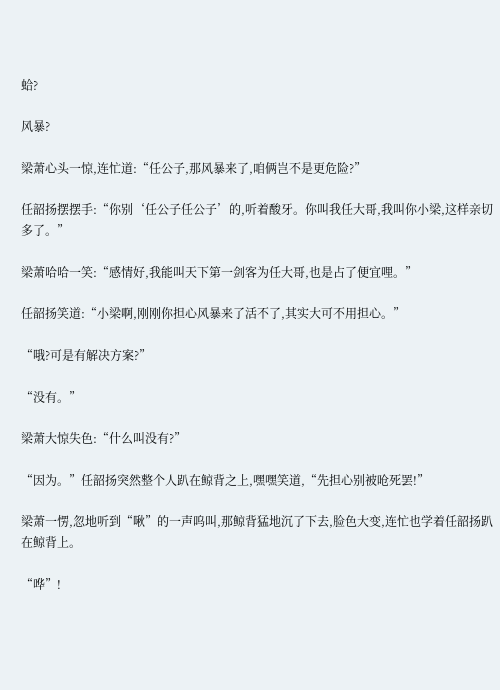蛤?

风暴?

梁萧心头一惊,连忙道:“任公子,那风暴来了,咱俩岂不是更危险?”

任韶扬摆摆手:“你别‘任公子任公子’的,听着酸牙。你叫我任大哥,我叫你小梁,这样亲切多了。”

梁萧哈哈一笑:“感情好,我能叫天下第一剑客为任大哥,也是占了便宜哩。”

任韶扬笑道:“小梁啊,刚刚你担心风暴来了活不了,其实大可不用担心。”

“哦?可是有解决方案?”

“没有。”

梁萧大惊失色:“什么叫没有?”

“因为。”任韶扬突然整个人趴在鲸背之上,嘿嘿笑道,“先担心别被呛死罢!”

梁萧一愣,忽地听到“啾”的一声呜叫,那鲸背猛地沉了下去,脸色大变,连忙也学着任韶扬趴在鲸背上。

“哗”!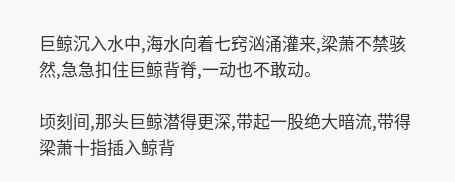巨鲸沉入水中,海水向着七窍汹涌灌来,梁萧不禁骇然,急急扣住巨鲸背脊,一动也不敢动。

顷刻间,那头巨鲸潜得更深,带起一股绝大暗流,带得梁萧十指插入鲸背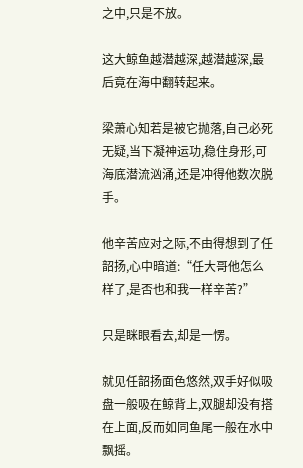之中,只是不放。

这大鲸鱼越潜越深,越潜越深,最后竟在海中翻转起来。

梁萧心知若是被它抛落,自己必死无疑,当下凝神运功,稳住身形,可海底潜流汹涌,还是冲得他数次脱手。

他辛苦应对之际,不由得想到了任韶扬,心中暗道:“任大哥他怎么样了,是否也和我一样辛苦?”

只是眯眼看去,却是一愣。

就见任韶扬面色悠然,双手好似吸盘一般吸在鲸背上,双腿却没有搭在上面,反而如同鱼尾一般在水中飘摇。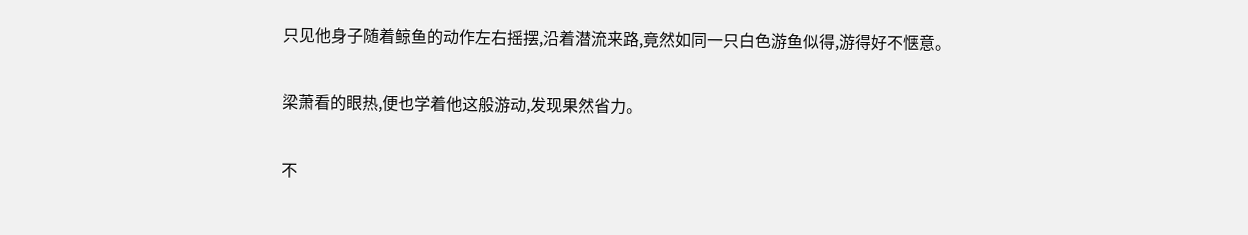只见他身子随着鲸鱼的动作左右摇摆,沿着潜流来路,竟然如同一只白色游鱼似得,游得好不惬意。

梁萧看的眼热,便也学着他这般游动,发现果然省力。

不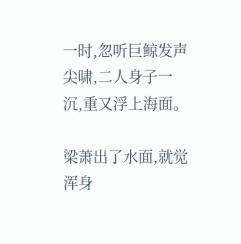一时,忽听巨鲸发声尖啸,二人身子一沉,重又浮上海面。

梁萧出了水面,就觉浑身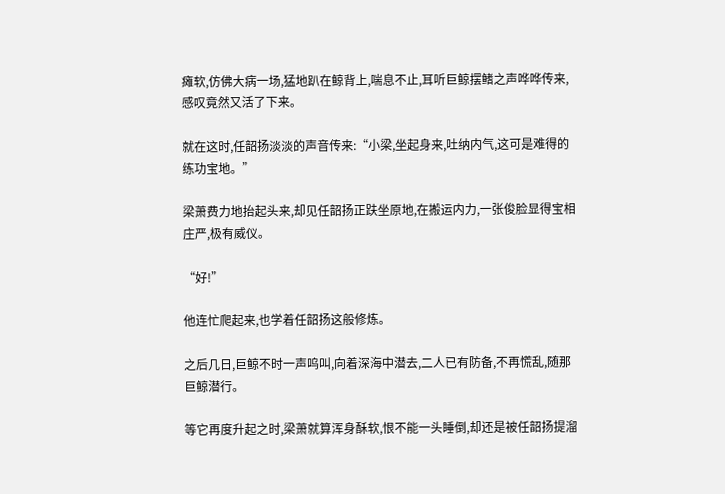瘫软,仿佛大病一场,猛地趴在鲸背上,喘息不止,耳听巨鲸摆鳍之声哗哗传来,感叹竟然又活了下来。

就在这时,任韶扬淡淡的声音传来:“小梁,坐起身来,吐纳内气,这可是难得的练功宝地。”

梁萧费力地抬起头来,却见任韶扬正趺坐原地,在搬运内力,一张俊脸显得宝相庄严,极有威仪。

“好!”

他连忙爬起来,也学着任韶扬这般修炼。

之后几日,巨鲸不时一声呜叫,向着深海中潜去,二人已有防备,不再慌乱,随那巨鲸潜行。

等它再度升起之时,梁萧就算浑身酥软,恨不能一头睡倒,却还是被任韶扬提溜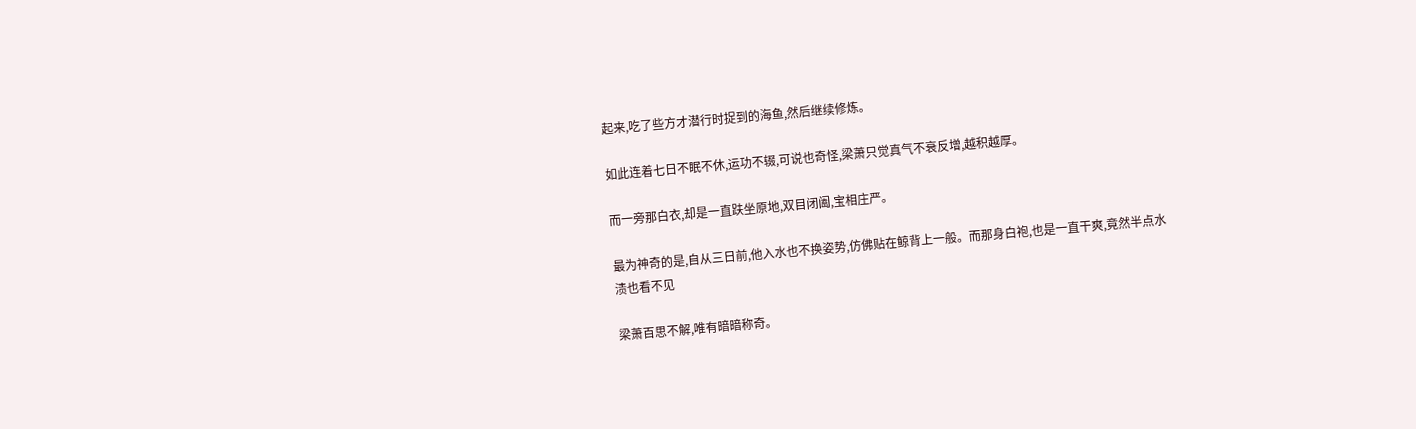起来,吃了些方才潜行时捉到的海鱼,然后继续修炼。

如此连着七日不眠不休,运功不辍,可说也奇怪,梁萧只觉真气不衰反增,越积越厚。

而一旁那白衣,却是一直趺坐原地,双目闭阖,宝相庄严。

最为神奇的是,自从三日前,他入水也不换姿势,仿佛贴在鲸背上一般。而那身白袍,也是一直干爽,竟然半点水渍也看不见

梁萧百思不解,唯有暗暗称奇。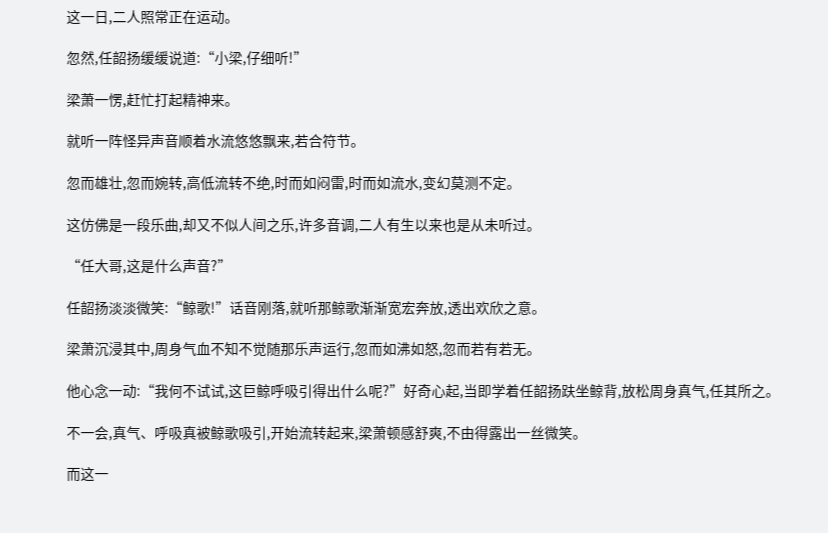这一日,二人照常正在运动。

忽然,任韶扬缓缓说道:“小梁,仔细听!”

梁萧一愣,赶忙打起精神来。

就听一阵怪异声音顺着水流悠悠飘来,若合符节。

忽而雄壮,忽而婉转,高低流转不绝,时而如闷雷,时而如流水,变幻莫测不定。

这仿佛是一段乐曲,却又不似人间之乐,许多音调,二人有生以来也是从未听过。

“任大哥,这是什么声音?”

任韶扬淡淡微笑:“鲸歌!”话音刚落,就听那鲸歌渐渐宽宏奔放,透出欢欣之意。

梁萧沉浸其中,周身气血不知不觉随那乐声运行,忽而如沸如怒,忽而若有若无。

他心念一动:“我何不试试,这巨鲸呼吸引得出什么呢?”好奇心起,当即学着任韶扬趺坐鲸背,放松周身真气,任其所之。

不一会,真气、呼吸真被鲸歌吸引,开始流转起来,梁萧顿感舒爽,不由得露出一丝微笑。

而这一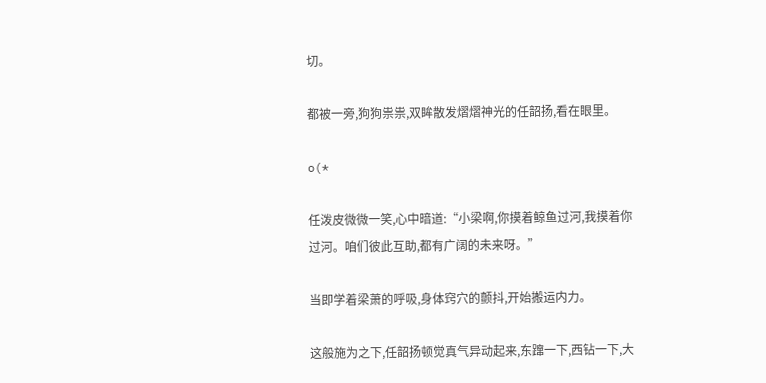切。

都被一旁,狗狗祟祟,双眸散发熠熠神光的任韶扬,看在眼里。

o(*

任泼皮微微一笑,心中暗道:“小梁啊,你摸着鲸鱼过河,我摸着你过河。咱们彼此互助,都有广阔的未来呀。”

当即学着梁萧的呼吸,身体窍穴的颤抖,开始搬运内力。

这般施为之下,任韶扬顿觉真气异动起来,东蹿一下,西钻一下,大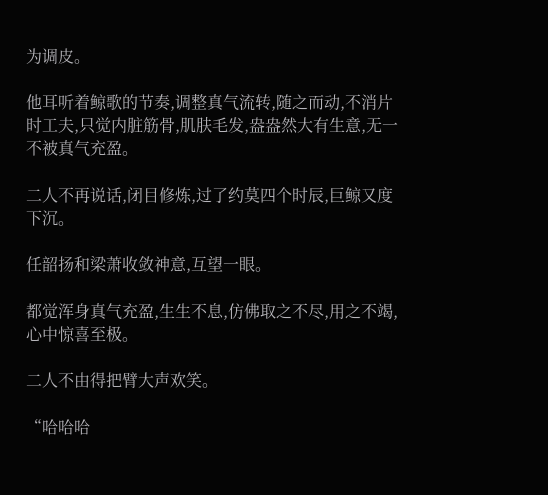为调皮。

他耳听着鲸歌的节奏,调整真气流转,随之而动,不消片时工夫,只觉内脏筋骨,肌肤毛发,盎盎然大有生意,无一不被真气充盈。

二人不再说话,闭目修炼,过了约莫四个时辰,巨鲸又度下沉。

任韶扬和梁萧收敛神意,互望一眼。

都觉浑身真气充盈,生生不息,仿佛取之不尽,用之不竭,心中惊喜至极。

二人不由得把臂大声欢笑。

“哈哈哈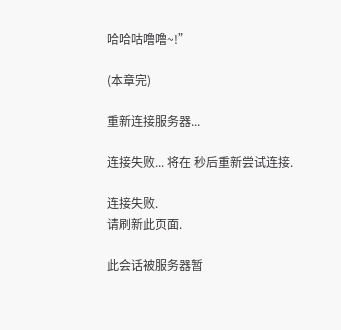哈哈咕噜噜~!”

(本章完)

重新连接服务器...

连接失败... 将在 秒后重新尝试连接.

连接失败.
请刷新此页面.

此会话被服务器暂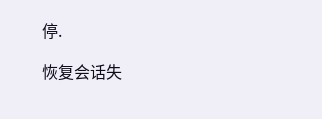停.

恢复会话失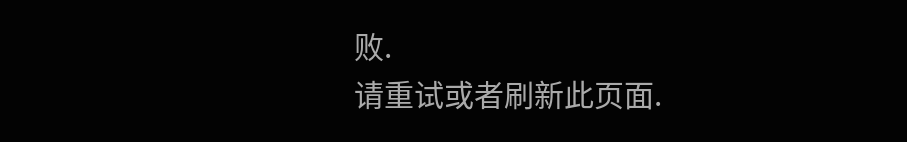败.
请重试或者刷新此页面.